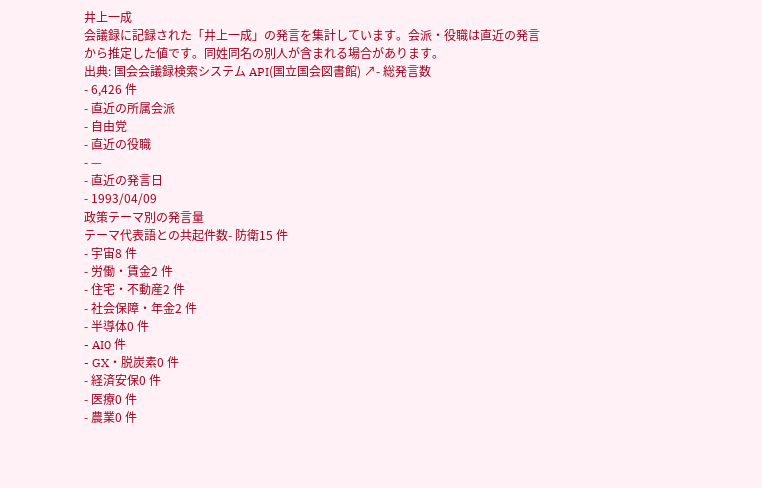井上一成
会議録に記録された「井上一成」の発言を集計しています。会派・役職は直近の発言から推定した値です。同姓同名の別人が含まれる場合があります。
出典: 国会会議録検索システム API(国立国会図書館) ↗- 総発言数
- 6,426 件
- 直近の所属会派
- 自由党
- 直近の役職
- —
- 直近の発言日
- 1993/04/09
政策テーマ別の発言量
テーマ代表語との共起件数- 防衛15 件
- 宇宙8 件
- 労働・賃金2 件
- 住宅・不動産2 件
- 社会保障・年金2 件
- 半導体0 件
- AI0 件
- GX・脱炭素0 件
- 経済安保0 件
- 医療0 件
- 農業0 件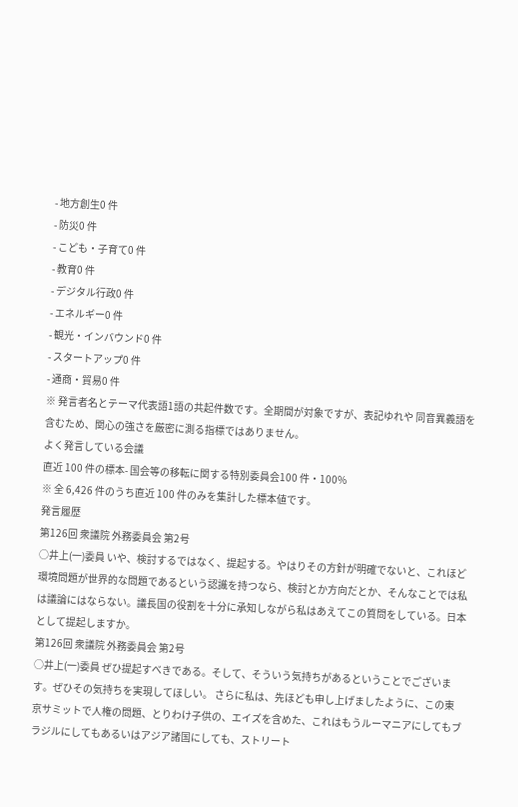- 地方創生0 件
- 防災0 件
- こども・子育て0 件
- 教育0 件
- デジタル行政0 件
- エネルギー0 件
- 観光・インバウンド0 件
- スタートアップ0 件
- 通商・貿易0 件
※ 発言者名とテーマ代表語1語の共起件数です。全期間が対象ですが、表記ゆれや 同音異義語を含むため、関心の強さを厳密に測る指標ではありません。
よく発言している会議
直近 100 件の標本- 国会等の移転に関する特別委員会100 件・100%
※ 全 6,426 件のうち直近 100 件のみを集計した標本値です。
発言履歴
第126回 衆議院 外務委員会 第2号
○井上(一)委員 いや、検討するではなく、提起する。やはりその方針が明確でないと、これほど環境問題が世界的な問題であるという認識を持つなら、検討とか方向だとか、そんなことでは私は議論にはならない。議長国の役割を十分に承知しながら私はあえてこの質問をしている。日本として提起しますか。
第126回 衆議院 外務委員会 第2号
○井上(一)委員 ぜひ提起すべきである。そして、そういう気持ちがあるということでございます。ぜひその気持ちを実現してほしい。 さらに私は、先ほども申し上げましたように、この東京サミットで人権の問題、とりわけ子供の、エイズを含めた、これはもうルーマニアにしてもブラジルにしてもあるいはアジア諸国にしても、ストリート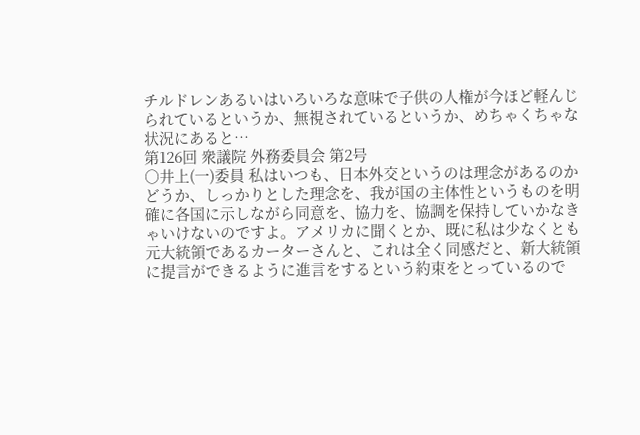チルドレンあるいはいろいろな意味で子供の人権が今ほど軽んじられているというか、無視されているというか、めちゃくちゃな状況にあると…
第126回 衆議院 外務委員会 第2号
○井上(一)委員 私はいつも、日本外交というのは理念があるのかどうか、しっかりとした理念を、我が国の主体性というものを明確に各国に示しながら同意を、協力を、協調を保持していかなきゃいけないのですよ。アメリカに聞くとか、既に私は少なくとも元大統領であるカーターさんと、これは全く同感だと、新大統領に提言ができるように進言をするという約束をとっているので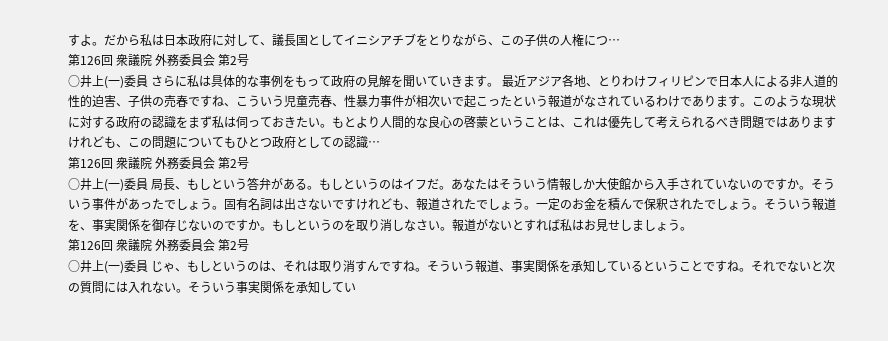すよ。だから私は日本政府に対して、議長国としてイニシアチブをとりながら、この子供の人権につ…
第126回 衆議院 外務委員会 第2号
○井上(一)委員 さらに私は具体的な事例をもって政府の見解を聞いていきます。 最近アジア各地、とりわけフィリピンで日本人による非人道的性的迫害、子供の売春ですね、こういう児童売春、性暴力事件が相次いで起こったという報道がなされているわけであります。このような現状に対する政府の認識をまず私は伺っておきたい。もとより人間的な良心の啓蒙ということは、これは優先して考えられるべき問題ではありますけれども、この問題についてもひとつ政府としての認識…
第126回 衆議院 外務委員会 第2号
○井上(一)委員 局長、もしという答弁がある。もしというのはイフだ。あなたはそういう情報しか大使館から入手されていないのですか。そういう事件があったでしょう。固有名詞は出さないですけれども、報道されたでしょう。一定のお金を積んで保釈されたでしょう。そういう報道を、事実関係を御存じないのですか。もしというのを取り消しなさい。報道がないとすれば私はお見せしましょう。
第126回 衆議院 外務委員会 第2号
○井上(一)委員 じゃ、もしというのは、それは取り消すんですね。そういう報道、事実関係を承知しているということですね。それでないと次の質問には入れない。そういう事実関係を承知してい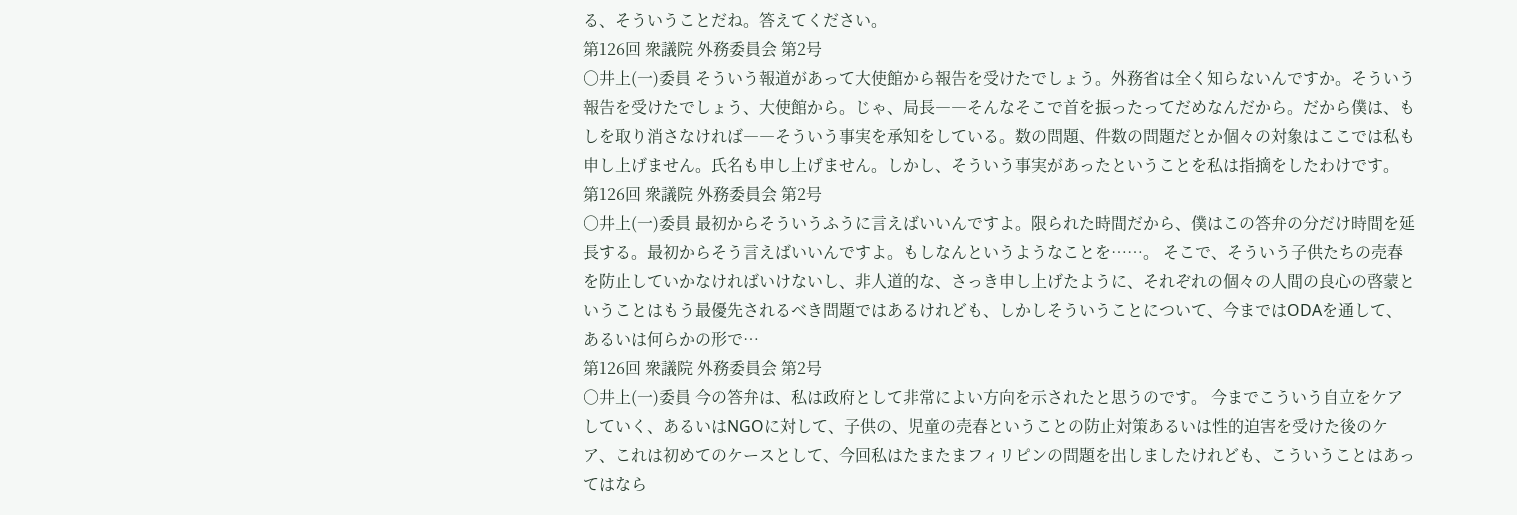る、そういうことだね。答えてください。
第126回 衆議院 外務委員会 第2号
○井上(一)委員 そういう報道があって大使館から報告を受けたでしょう。外務省は全く知らないんですか。そういう報告を受けたでしょう、大使館から。じゃ、局長――そんなそこで首を振ったってだめなんだから。だから僕は、もしを取り消さなければ――そういう事実を承知をしている。数の問題、件数の問題だとか個々の対象はここでは私も申し上げません。氏名も申し上げません。しかし、そういう事実があったということを私は指摘をしたわけです。
第126回 衆議院 外務委員会 第2号
○井上(一)委員 最初からそういうふうに言えばいいんですよ。限られた時間だから、僕はこの答弁の分だけ時間を延長する。最初からそう言えばいいんですよ。もしなんというようなことを……。 そこで、そういう子供たちの売春を防止していかなければいけないし、非人道的な、さっき申し上げたように、それぞれの個々の人間の良心の啓蒙ということはもう最優先されるべき問題ではあるけれども、しかしそういうことについて、今まではODAを通して、あるいは何らかの形で…
第126回 衆議院 外務委員会 第2号
○井上(一)委員 今の答弁は、私は政府として非常によい方向を示されたと思うのです。 今までこういう自立をケアしていく、あるいはNGOに対して、子供の、児童の売春ということの防止対策あるいは性的迫害を受けた後のケア、これは初めてのケースとして、今回私はたまたまフィリピンの問題を出しましたけれども、こういうことはあってはなら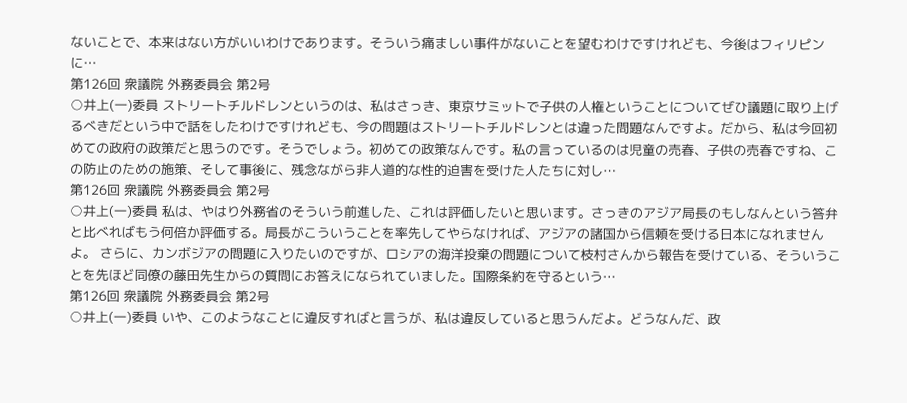ないことで、本来はない方がいいわけであります。そういう痛ましい事件がないことを望むわけですけれども、今後はフィリピンに…
第126回 衆議院 外務委員会 第2号
○井上(一)委員 ストリートチルドレンというのは、私はさっき、東京サミットで子供の人権ということについてぜひ議題に取り上げるべきだという中で話をしたわけですけれども、今の問題はストリートチルドレンとは違った問題なんですよ。だから、私は今回初めての政府の政策だと思うのです。そうでしょう。初めての政策なんです。私の言っているのは児童の売春、子供の売春ですね、この防止のための施策、そして事後に、残念ながら非人道的な性的迫害を受けた人たちに対し…
第126回 衆議院 外務委員会 第2号
○井上(一)委員 私は、やはり外務省のそういう前進した、これは評価したいと思います。さっきのアジア局長のもしなんという答弁と比べればもう何倍か評価する。局長がこういうことを率先してやらなければ、アジアの諸国から信頼を受ける日本になれませんよ。 さらに、カンボジアの問題に入りたいのですが、ロシアの海洋投棄の問題について枝村さんから報告を受けている、そういうことを先ほど同僚の藤田先生からの質問にお答えになられていました。国際条約を守るという…
第126回 衆議院 外務委員会 第2号
○井上(一)委員 いや、このようなことに違反すればと言うが、私は違反していると思うんだよ。どうなんだ、政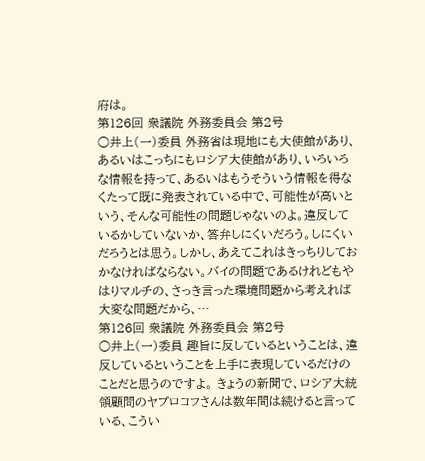府は。
第126回 衆議院 外務委員会 第2号
○井上(一)委員 外務省は現地にも大使館があり、あるいはこっちにもロシア大使館があり、いろいろな情報を持って、あるいはもうそういう情報を得なくたって既に発表されている中で、可能性が高いという、そんな可能性の問題じゃないのよ。違反しているかしていないか、答弁しにくいだろう。しにくいだろうとは思う。しかし、あえてこれはきっちりしておかなければならない。バイの問題であるけれどもやはりマルチの、さっき言った環境問題から考えれば大変な問題だから、…
第126回 衆議院 外務委員会 第2号
○井上(一)委員 趣旨に反しているということは、違反しているということを上手に表現しているだけのことだと思うのですよ。 きょうの新聞で、ロシア大統領顧問のヤブロコフさんは数年間は続けると言っている、こうい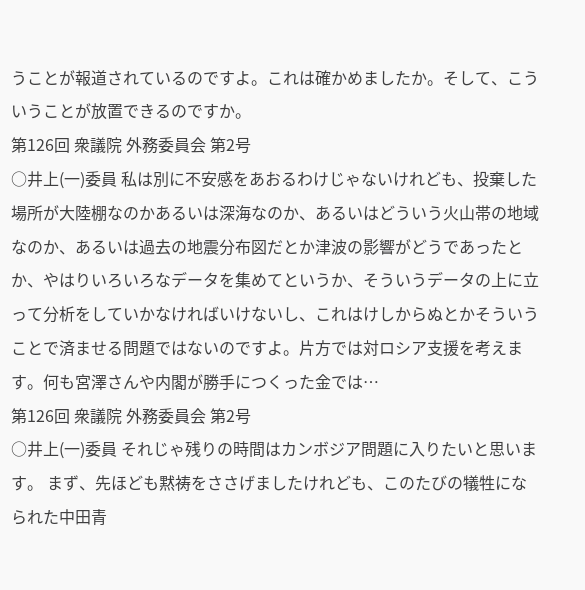うことが報道されているのですよ。これは確かめましたか。そして、こういうことが放置できるのですか。
第126回 衆議院 外務委員会 第2号
○井上(一)委員 私は別に不安感をあおるわけじゃないけれども、投棄した場所が大陸棚なのかあるいは深海なのか、あるいはどういう火山帯の地域なのか、あるいは過去の地震分布図だとか津波の影響がどうであったとか、やはりいろいろなデータを集めてというか、そういうデータの上に立って分析をしていかなければいけないし、これはけしからぬとかそういうことで済ませる問題ではないのですよ。片方では対ロシア支援を考えます。何も宮澤さんや内閣が勝手につくった金では…
第126回 衆議院 外務委員会 第2号
○井上(一)委員 それじゃ残りの時間はカンボジア問題に入りたいと思います。 まず、先ほども黙祷をささげましたけれども、このたびの犠牲になられた中田青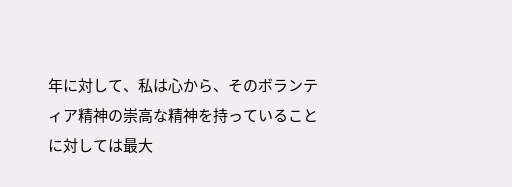年に対して、私は心から、そのボランティア精神の崇高な精神を持っていることに対しては最大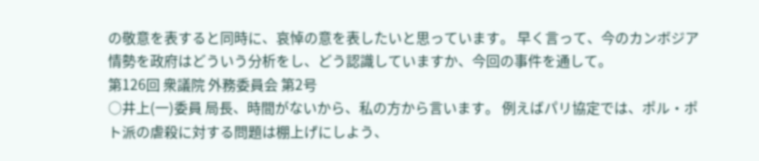の敬意を表すると同時に、哀悼の意を表したいと思っています。 早く言って、今のカンボジア情勢を政府はどういう分析をし、どう認識していますか、今回の事件を通して。
第126回 衆議院 外務委員会 第2号
○井上(一)委員 局長、時間がないから、私の方から言います。 例えばパリ協定では、ポル・ポト派の虐殺に対する問題は棚上げにしよう、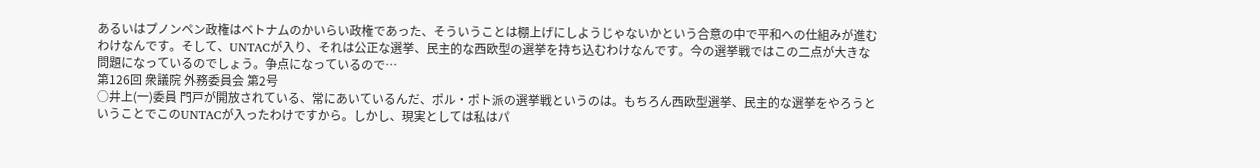あるいはプノンペン政権はベトナムのかいらい政権であった、そういうことは棚上げにしようじゃないかという合意の中で平和への仕組みが進むわけなんです。そして、UNTACが入り、それは公正な選挙、民主的な西欧型の選挙を持ち込むわけなんです。今の選挙戦ではこの二点が大きな問題になっているのでしょう。争点になっているので…
第126回 衆議院 外務委員会 第2号
○井上(一)委員 門戸が開放されている、常にあいているんだ、ポル・ポト派の選挙戦というのは。もちろん西欧型選挙、民主的な選挙をやろうということでこのUNTACが入ったわけですから。しかし、現実としては私はパ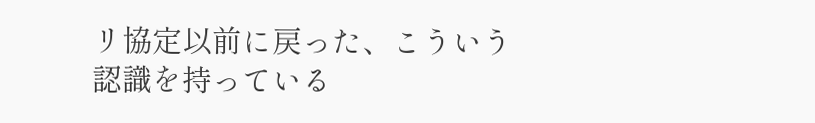リ協定以前に戻った、こういう認識を持っている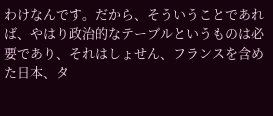わけなんです。だから、そういうことであれば、やはり政治的なテーブルというものは必要であり、それはしょせん、フランスを含めた日本、タ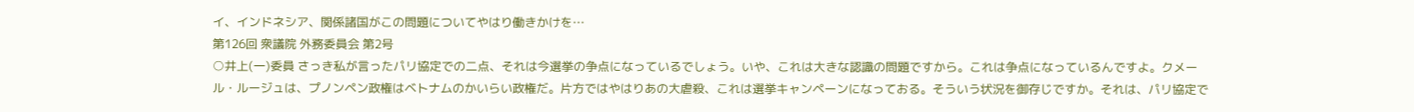イ、インドネシア、関係諸国がこの問題についてやはり働きかけを…
第126回 衆議院 外務委員会 第2号
○井上(一)委員 さっき私が言ったパリ協定での二点、それは今選挙の争点になっているでしょう。いや、これは大きな認識の問題ですから。これは争点になっているんですよ。クメール・ルージュは、プノンペン政権はベトナムのかいらい政権だ。片方ではやはりあの大虐殺、これは選挙キャンペーンになっておる。そういう状況を御存じですか。それは、パリ協定で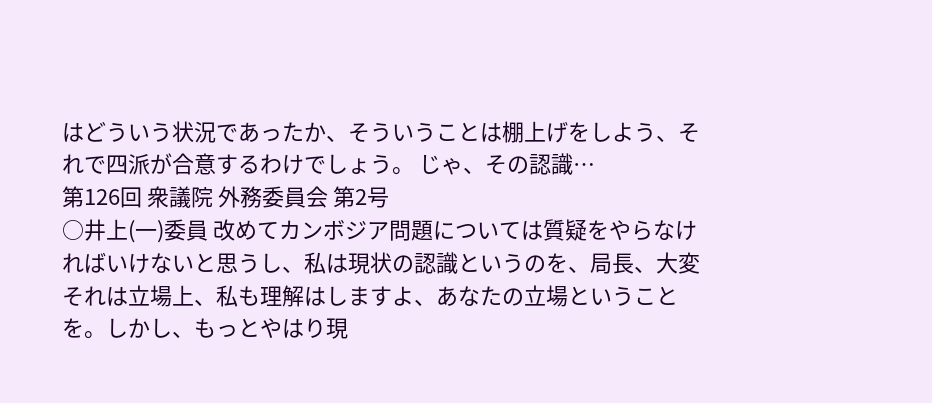はどういう状況であったか、そういうことは棚上げをしよう、それで四派が合意するわけでしょう。 じゃ、その認識…
第126回 衆議院 外務委員会 第2号
○井上(一)委員 改めてカンボジア問題については質疑をやらなければいけないと思うし、私は現状の認識というのを、局長、大変それは立場上、私も理解はしますよ、あなたの立場ということを。しかし、もっとやはり現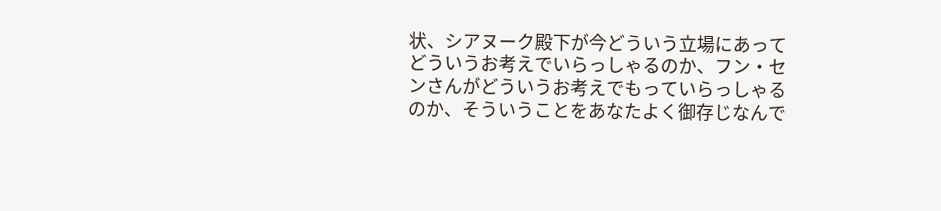状、シアヌーク殿下が今どういう立場にあってどういうお考えでいらっしゃるのか、フン・センさんがどういうお考えでもっていらっしゃるのか、そういうことをあなたよく御存じなんで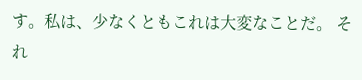す。私は、少なくともこれは大変なことだ。 それ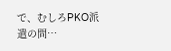で、むしろPKO派遣の問…